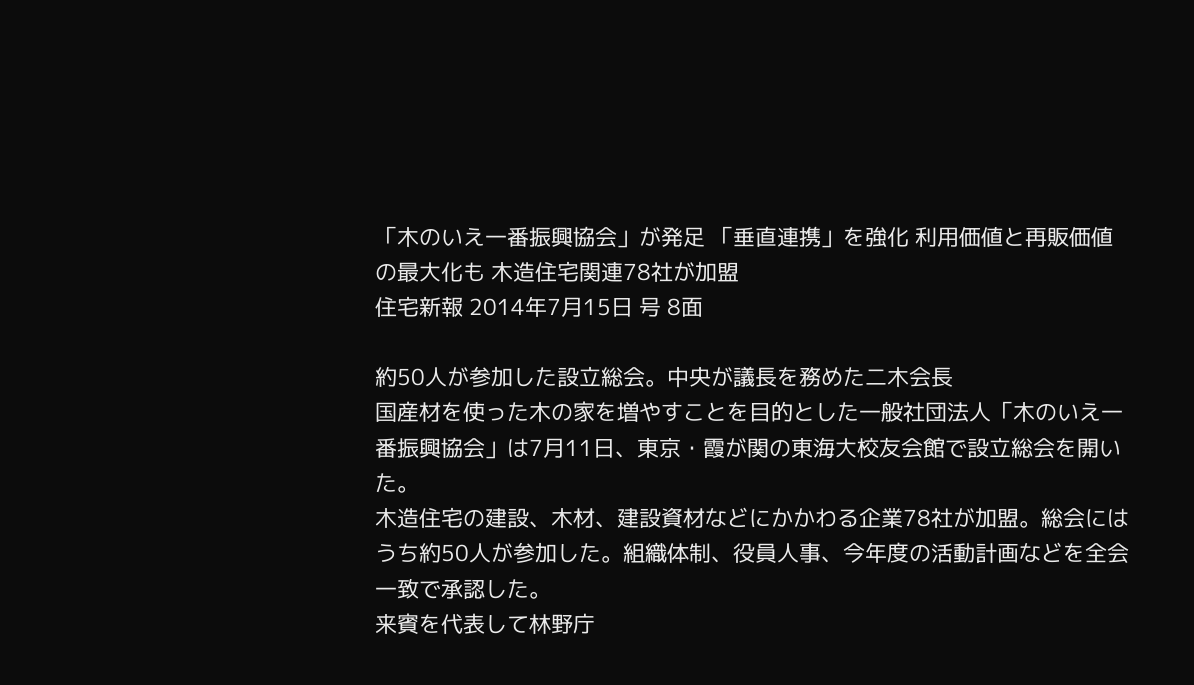「木のいえ一番振興協会」が発足 「垂直連携」を強化 利用価値と再販価値の最大化も 木造住宅関連78社が加盟
住宅新報 2014年7月15日 号 8面

約50人が参加した設立総会。中央が議長を務めた二木会長
国産材を使った木の家を増やすことを目的とした一般社団法人「木のいえ一番振興協会」は7月11日、東京・霞が関の東海大校友会館で設立総会を開いた。
木造住宅の建設、木材、建設資材などにかかわる企業78社が加盟。総会にはうち約50人が参加した。組織体制、役員人事、今年度の活動計画などを全会一致で承認した。
来賓を代表して林野庁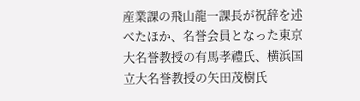産業課の飛山龍一課長が祝辞を述べたほか、名誉会員となった東京大名誉教授の有馬孝禮氏、横浜国立大名誉教授の矢田茂樹氏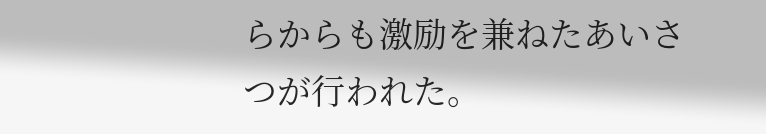らからも激励を兼ねたあいさつが行われた。